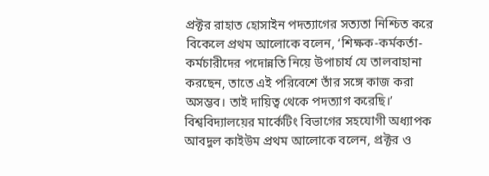প্রক্টর রাহাত হোসাইন পদত্যাগের সত্যতা নিশ্চিত করে বিকেলে প্রথম আলোকে বলেন, ‘শিক্ষক-কর্মকর্তা-কর্মচারীদের পদোন্নতি নিয়ে উপাচার্য যে তালবাহানা করছেন, তাতে এই পরিবেশে তাঁর সঙ্গে কাজ করা অসম্ভব। তাই দায়িত্ব থেকে পদত্যাগ করেছি।’
বিশ্ববিদ্যালয়ের মার্কেটিং বিভাগের সহযোগী অধ্যাপক আবদুল কাইউম প্রথম আলোকে বলেন, প্রক্টর ও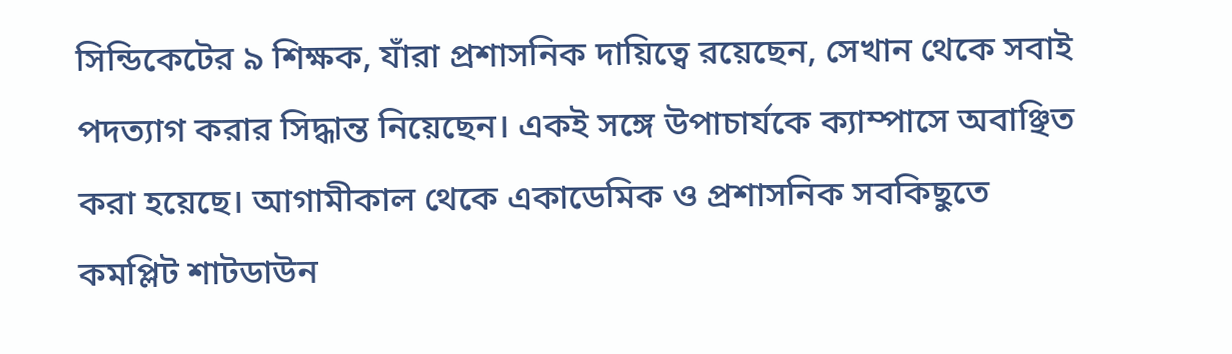সিন্ডিকেটের ৯ শিক্ষক, যাঁরা প্রশাসনিক দায়িত্বে রয়েছেন, সেখান থেকে সবাই পদত্যাগ করার সিদ্ধান্ত নিয়েছেন। একই সঙ্গে উপাচার্যকে ক্যাম্পাসে অবাঞ্ছিত করা হয়েছে। আগামীকাল থেকে একাডেমিক ও প্রশাসনিক সবকিছুতে কমপ্লিট শাটডাউন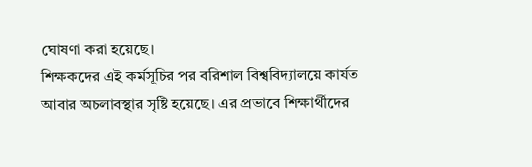ঘোষণা করা হয়েছে।
শিক্ষকদের এই কর্মসূচির পর বরিশাল বিশ্ববিদ্যালয়ে কার্যত আবার অচলাবস্থার সৃষ্টি হয়েছে। এর প্রভাবে শিক্ষার্থীদের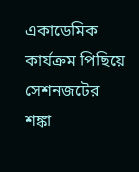একাডেমিক কার্যক্রম পিছিয়ে সেশনজটের শঙ্কা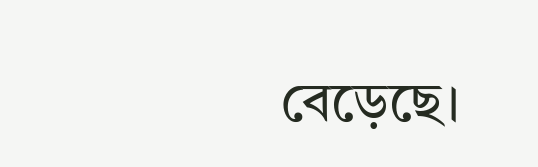বেড়েছে।